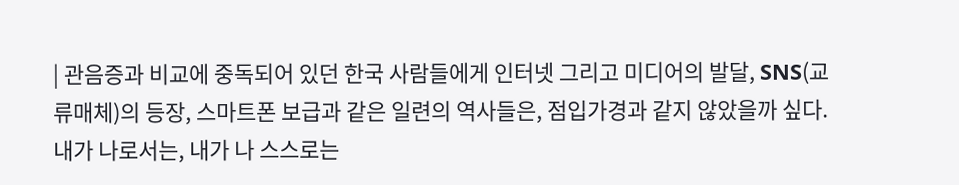| 관음증과 비교에 중독되어 있던 한국 사람들에게 인터넷 그리고 미디어의 발달, SNS(교류매체)의 등장, 스마트폰 보급과 같은 일련의 역사들은, 점입가경과 같지 않았을까 싶다. 내가 나로서는, 내가 나 스스로는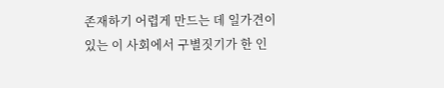존재하기 어렵게 만드는 데 일가견이 있는 이 사회에서 구별짓기가 한 인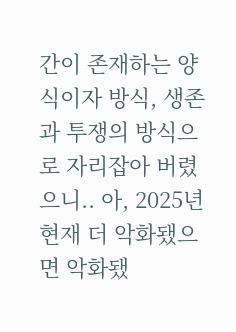간이 존재하는 양식이자 방식, 생존과 투쟁의 방식으로 자리잡아 버렸으니.. 아, 2025년 현재 더 악화됐으면 악화됐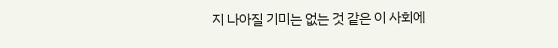지 나아질 기미는 없는 것 같은 이 사회에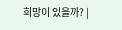희망이 있을까? |